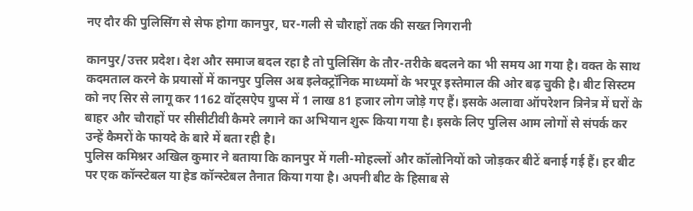नए दौर की पुलिसिंग से सेफ होगा कानपुर, घर-गली से चौराहों तक की सख्त निगरानी

कानपुर/उत्तर प्रदेश। देश और समाज बदल रहा है तो पुलिसिंग के तौर-तरीके बदलने का भी समय आ गया है। वक्त के साथ कदमताल करने के प्रयासों में कानपुर पुलिस अब इलेक्ट्रॉनिक माध्यमों के भरपूर इस्तेमाल की ओर बढ़ चुकी है। बीट सिस्टम को नए सिर से लागू कर 1162 वॉट्सऐप ग्रुप्स में 1 लाख 81 हजार लोग जोड़े गए हैं। इसके अलावा ऑपरेशन त्रिनेत्र में घरों के बाहर और चौराहों पर सीसीटीवी कैमरे लगाने का अभियान शुरू किया गया है। इसके लिए पुलिस आम लोगों से संपर्क कर उन्हें कैमरों के फायदे के बारे में बता रही है।
पुलिस कमिश्नर अखिल कुमार ने बताया कि कानपुर में गली-मोहल्लों और कॉलोनियों को जोड़कर बीटें बनाई गई हैं। हर बीट पर एक कॉन्स्टेबल या हेड कॉन्स्टेबल तैनात किया गया है। अपनी बीट के हिसाब से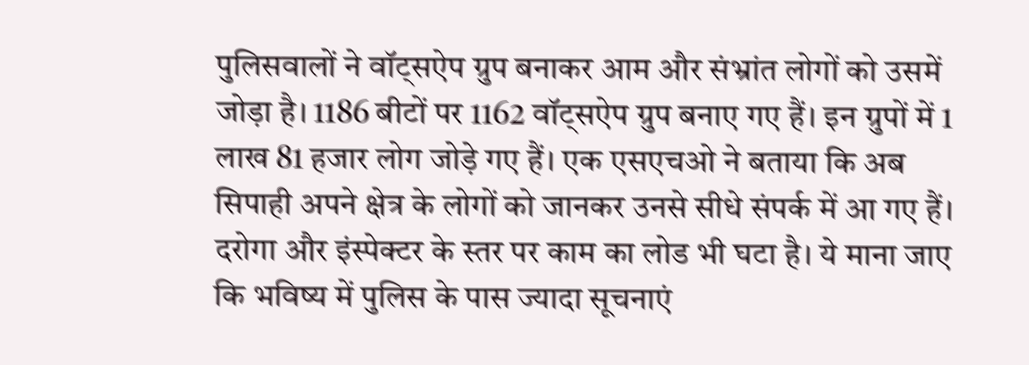पुलिसवालों ने वॉट्सऐप ग्रुप बनाकर आम और संभ्रांत लोगों को उसमें जोड़ा है। 1186 बीटों पर 1162 वॉट्सऐप ग्रुप बनाए गए हैं। इन ग्रुपों में 1 लाख 81 हजार लोग जोड़े गए हैं। एक एसएचओ ने बताया कि अब सिपाही अपने क्षेत्र के लोगों को जानकर उनसे सीधे संपर्क में आ गए हैं। दरोगा और इंस्पेक्टर के स्तर पर काम का लोड भी घटा है। ये माना जाए कि भविष्य में पुलिस के पास ज्यादा सूचनाएं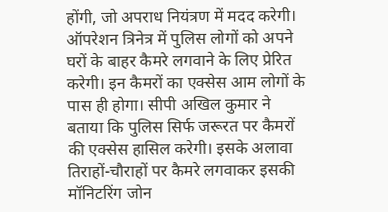होंगी, जो अपराध नियंत्रण में मदद करेगी।
ऑपरेशन त्रिनेत्र में पुलिस लोगों को अपने घरों के बाहर कैमरे लगवाने के लिए प्रेरित करेगी। इन कैमरों का एक्सेस आम लोगों के पास ही होगा। सीपी अखिल कुमार ने बताया कि पुलिस सिर्फ जरूरत पर कैमरों की एक्सेस हासिल करेगी। इसके अलावा तिराहों-चौराहों पर कैमरे लगवाकर इसकी मॉनिटरिंग जोन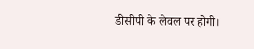डीसीपी के लेवल पर होगी।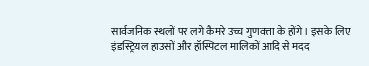सार्वजनिक स्थलों पर लगे कैमरे उच्च गुणवत्ता के होंगे। इसके लिए इंडस्ट्रियल हाउसों और हॉस्पिटल मालिकों आदि से मदद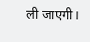ली जाएगी।